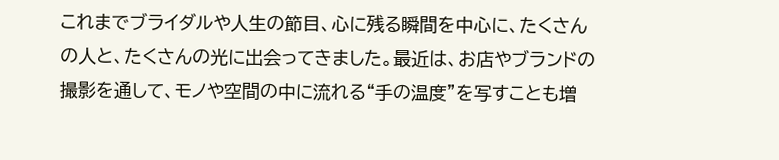これまでブライダルや人生の節目、心に残る瞬間を中心に、たくさんの人と、たくさんの光に出会ってきました。最近は、お店やブランドの撮影を通して、モノや空間の中に流れる“手の温度”を写すことも増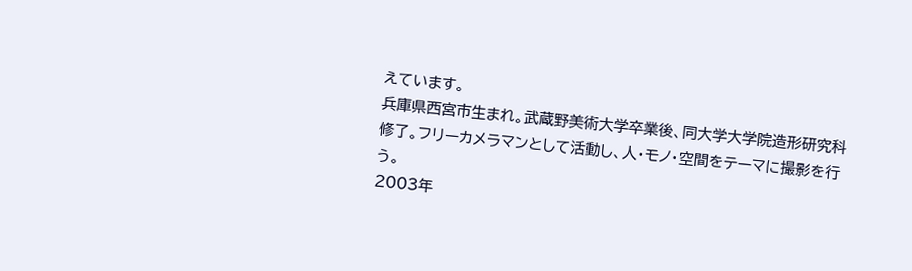えています。
兵庫県西宮市生まれ。武蔵野美術大学卒業後、同大学大学院造形研究科修了。フリーカメラマンとして活動し、人・モノ・空間をテーマに撮影を行う。
2003年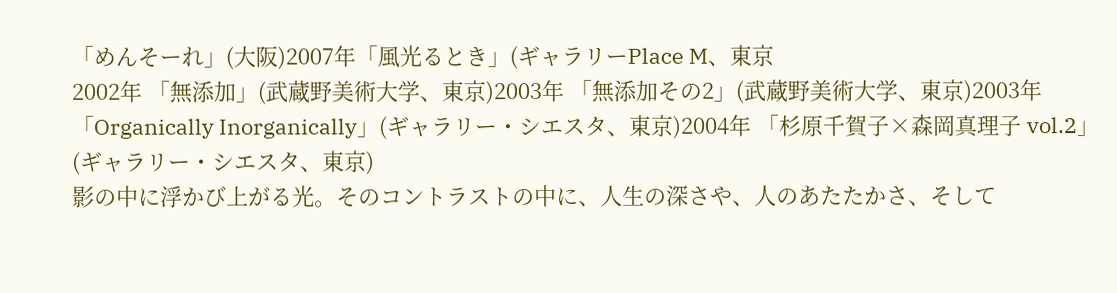「めんそーれ」(大阪)2007年「風光るとき」(ギャラリーPlace M、東京
2002年 「無添加」(武蔵野美術大学、東京)2003年 「無添加その2」(武蔵野美術大学、東京)2003年 「Organically Inorganically」(ギャラリー・シエスタ、東京)2004年 「杉原千賀子×森岡真理子 vol.2」(ギャラリー・シエスタ、東京)
影の中に浮かび上がる光。そのコントラストの中に、人生の深さや、人のあたたかさ、そして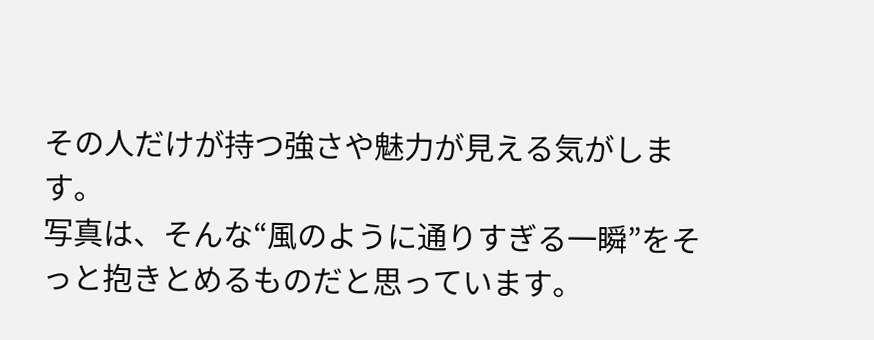その人だけが持つ強さや魅力が見える気がします。
写真は、そんな“風のように通りすぎる一瞬”をそっと抱きとめるものだと思っています。